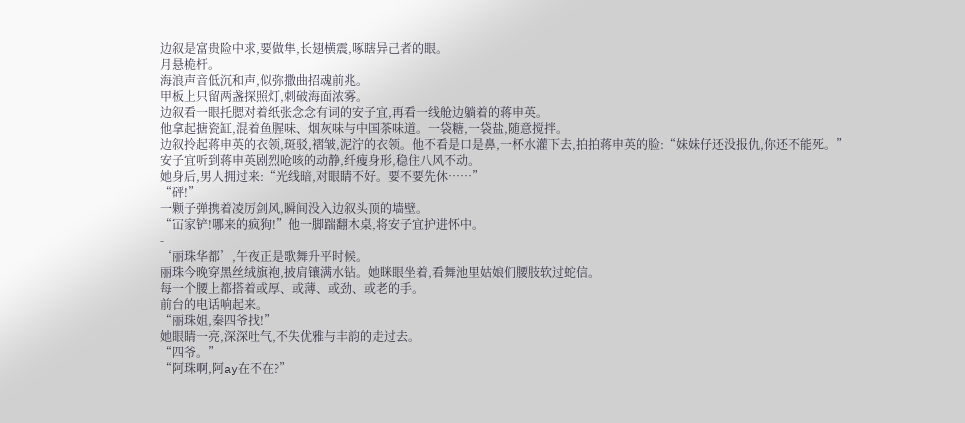边叙是富贵险中求,要做隼,长翅横震,啄瞎异己者的眼。
月悬桅杆。
海浪声音低沉和声,似弥撒曲招魂前兆。
甲板上只留两盏探照灯,刺破海面浓雾。
边叙看一眼托腮对着纸张念念有词的安子宜,再看一线舱边躺着的蒋申英。
他拿起搪瓷缸,混着鱼腥味、烟灰味与中国茶味道。一袋糖,一袋盐,随意搅拌。
边叙拎起蒋申英的衣领,斑驳,褶皱,泥泞的衣领。他不看是口是鼻,一杯水灌下去,拍拍蒋申英的脸:“妹妹仔还没报仇,你还不能死。”
安子宜听到蒋申英剧烈呛咳的动静,纤瘦身形,稳住八风不动。
她身后,男人拥过来:“光线暗,对眼睛不好。要不要先休……”
“砰!”
一颗子弹携着凌厉剑风,瞬间没入边叙头顶的墙壁。
“冚家铲!哪来的疯狗!”他一脚踹翻木桌,将安子宜护进怀中。
-
‘丽珠华都’,午夜正是歌舞升平时候。
丽珠今晚穿黑丝绒旗袍,披肩镶满水钻。她眯眼坐着,看舞池里姑娘们腰肢软过蛇信。
每一个腰上都搭着或厚、或薄、或劲、或老的手。
前台的电话响起来。
“丽珠姐,秦四爷找!”
她眼睛一亮,深深吐气,不失优雅与丰韵的走过去。
“四爷。”
“阿珠啊,阿ay在不在?”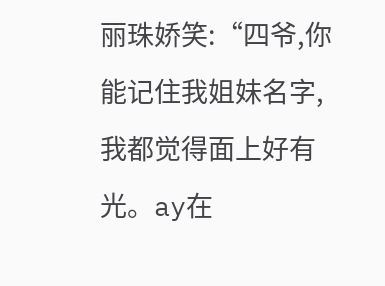丽珠娇笑:“四爷,你能记住我姐妹名字,我都觉得面上好有光。ay在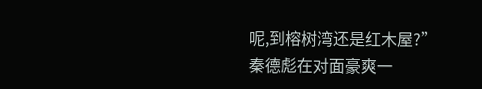呢,到榕树湾还是红木屋?”
秦德彪在对面豪爽一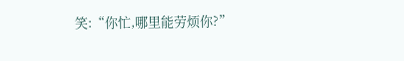笑:“你忙,哪里能劳烦你?”